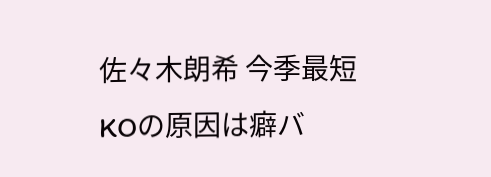佐々木朗希 今季最短KOの原因は癖バ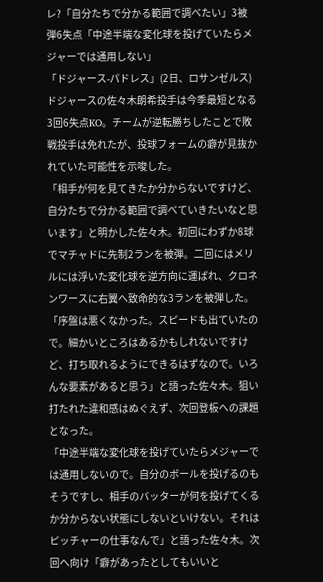レ?「自分たちで分かる範囲で調べたい」3被弾6失点「中途半端な変化球を投げていたらメジャーでは通用しない」
「ドジャース-パドレス」(2日、ロサンゼルス)
ドジャースの佐々木朗希投手は今季最短となる3回6失点KO。チームが逆転勝ちしたことで敗戦投手は免れたが、投球フォームの癖が見抜かれていた可能性を示唆した。
「相手が何を見てきたか分からないですけど、自分たちで分かる範囲で調べていきたいなと思います」と明かした佐々木。初回にわずか8球でマチャドに先制2ランを被弾。二回にはメリルには浮いた変化球を逆方向に運ばれ、クロネンワースに右翼へ致命的な3ランを被弾した。
「序盤は悪くなかった。スピードも出ていたので。細かいところはあるかもしれないですけど、打ち取れるようにできるはずなので。いろんな要素があると思う」と語った佐々木。狙い打たれた違和感はぬぐえず、次回登板への課題となった。
「中途半端な変化球を投げていたらメジャーでは通用しないので。自分のボールを投げるのもそうですし、相手のバッターが何を投げてくるか分からない状態にしないといけない。それはピッチャーの仕事なんで」と語った佐々木。次回へ向け「癖があったとしてもいいと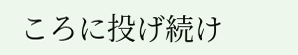ころに投げ続け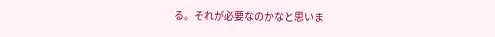る。それが必要なのかなと思いま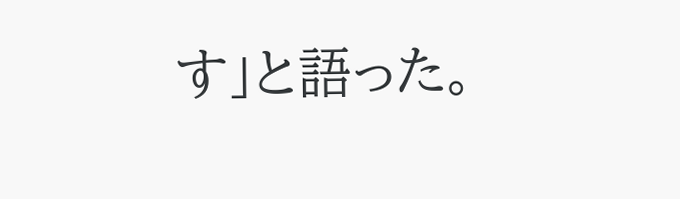す」と語った。